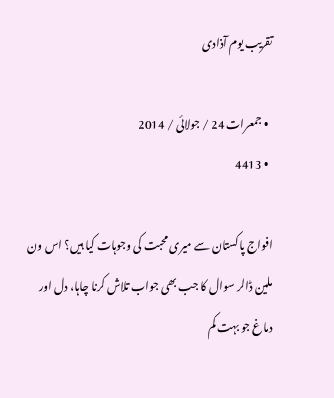تقریب یوم آذادی

  • جمعرات 24 / جولائی / 2014
  • 4413

افواج پاکستان سے میری محبت کی وجوہات کیا ہیں؟ اس ون ملین ڈالر سوال کا جب بھی جواب تلاش کرنا چاہا، دل اور دماغ جو بہت کم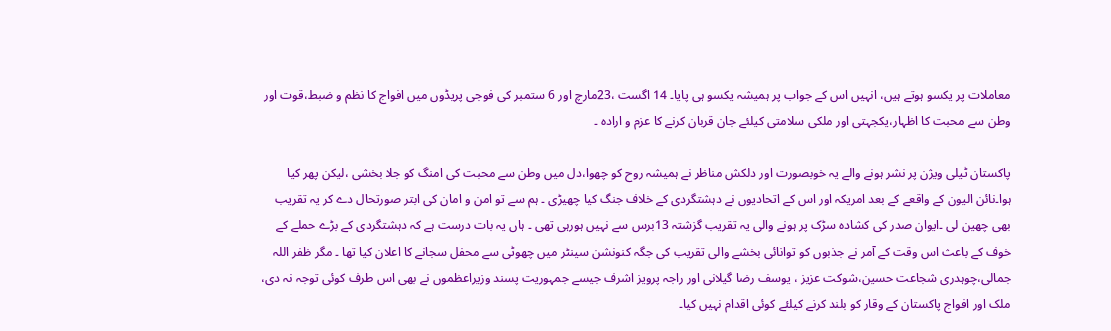معاملات پر یکسو ہوتے ہیں، انہیں اس کے جواب پر ہمیشہ یکسو ہی پایا۔ 14 اگست ،23مارچ اور 6 ستمبر کی فوجی پریڈوں میں افواج کا نظم و ضبط،قوت اور وطن سے محبت کا اظہار،یکجہتی اور ملکی سلامتی کیلئے جان قربان کرنے کا عزم و ارادہ ۔

پاکستان ٹیلی ویژن پر نشر ہونے والے یہ خوبصورت اور دلکش مناظر نے ہمیشہ روح کو چھوا،دل میں وطن سے محبت کی امنگ کو جلا بخشی ،لیکن پھر کیا ہوا۔نائن الیون کے واقعے کے بعد امریکہ اور اس کے اتحادیوں نے دہشتگردی کے خلاف جنگ کیا چھیڑی ۔ ہم سے تو امن و امان کی ابتر صورتحال دے کر یہ تقریب بھی چھین لی ۔ایوان صدر کی کشادہ سڑک پر ہونے والی یہ تقریب گزشتہ 13برس سے نہیں ہورہی تھی ۔ ہاں یہ بات درست ہے کہ دہشتگردی کے بڑے حملے کے خوف کے باعث اس وقت کے آمر نے جذبوں کو توانائی بخشے والی تقریب کی جگہ کنونشن سینٹر میں چھوٹی سے محفل سجانے کا اعلان کیا تھا ۔ مگر ظفر اللہ جمالی،چوہدری شجاعت حسین،شوکت عزیز ، یوسف رضا گیلانی اور راجہ پرویز اشرف جیسے جمہوریت پسند وزیراعظموں نے بھی اس طرف کوئی توجہ نہ دی، ملک اور افواج پاکستان کے وقار کو بلند کرنے کیلئے کوئی اقدام نہیں کیا۔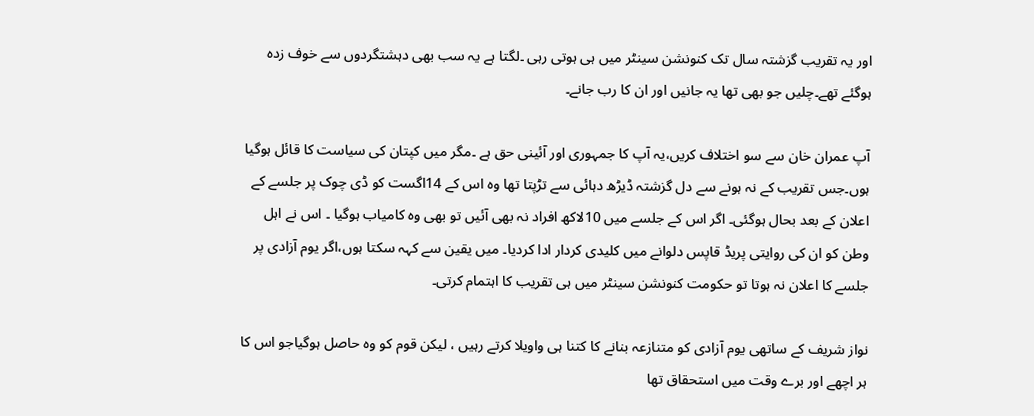اور یہ تقریب گزشتہ سال تک کنونشن سینٹر میں ہی ہوتی رہی ۔لگتا ہے یہ سب بھی دہشتگردوں سے خوف زدہ ہوگئے تھے۔چلیں جو بھی تھا یہ جانیں اور ان کا رب جانے۔

آپ عمران خان سے سو اختلاف کریں،یہ آپ کا جمہوری اور آئینی حق ہے ۔مگر میں کپتان کی سیاست کا قائل ہوگیا ہوں۔جس تقریب کے نہ ہونے سے دل گزشتہ ڈیڑھ دہائی سے تڑپتا تھا وہ اس کے 14اگست کو ڈی چوک پر جلسے کے اعلان کے بعد بحال ہوگئی۔ اگر اس کے جلسے میں 10لاکھ افراد نہ بھی آئیں تو بھی وہ کامیاب ہوگیا ۔ اس نے اہل وطن کو ان کی روایتی پریڈ قاپس دلوانے میں کلیدی کردار ادا کردیا۔ میں یقین سے کہہ سکتا ہوں،اگر یوم آزادی پر جلسے کا اعلان نہ ہوتا تو حکومت کنونشن سینٹر میں ہی تقریب کا اہتمام کرتی۔

نواز شریف کے ساتھی یوم آزادی کو متنازعہ بنانے کا کتنا ہی واویلا کرتے رہیں ، لیکن قوم کو وہ حاصل ہوگیاجو اس کا ہر اچھے اور برے وقت میں استحقاق تھا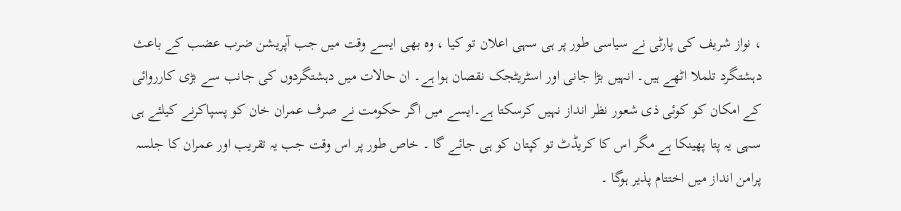، نواز شریف کی پارٹی نے سیاسی طور پر ہی سہی اعلان تو کیا ، وہ بھی ایسے وقت میں جب آپریشن ضرب عضب کے باعث دہشتگرد تلملا اٹھے ہیں۔ انہیں بڑا جانی اور اسٹریٹجک نقصان ہوا ہے۔ ان حالات میں دہشتگردوں کی جانب سے بڑی کارروائی کے امکان کو کوئی ذی شعور نظر انداز نہیں کرسکتا ہے۔ایسے میں اگر حکومت نے صرف عمران خان کو پسپاکرنے کیلئے ہی سہی یہ پتا پھینکا ہے مگر اس کا کریڈٹ تو کپتان کو ہی جائے گا ۔ خاص طور پر اس وقت جب یہ تقریب اور عمران کا جلسہ پرامن انداز میں اختتام پذیر ہوگا ۔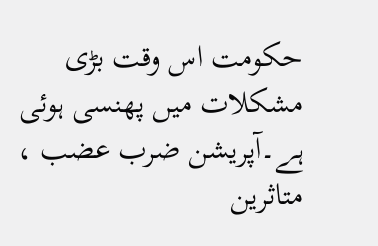حکومت اس وقت بڑی مشکلات میں پھنسی ہوئی ہے۔آپریشن ضرب عضب ، متاثرین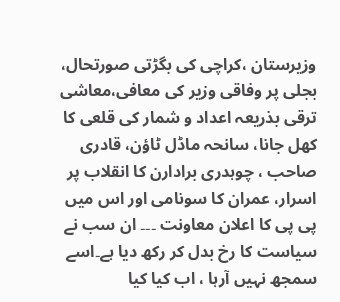وزیرستان ،کراچی کی بگڑتی صورتحال، بجلی پر وفاقی وزیر کی معافی،معاشی ترقی بذریعہ اعداد و شمار کی قلعی کا کھل جانا، سانحہ ماڈل ٹاؤن، قادری صاحب ، چوہدری برادارن کا انقلاب پر اسرار، عمران کا سونامی اور اس میں پی پی کا اعلان معاونت ۔۔۔ ان سب نے سیاست کا رخ بدل کر رکھ دیا ہے۔اسے سمجھ نہیں آرہا ، اب کیا کیا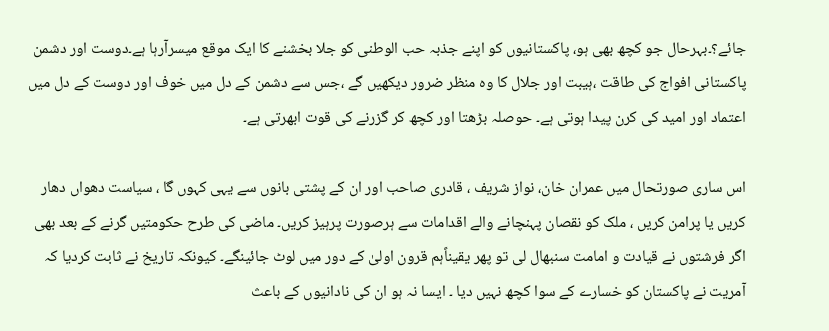جائے؟۔بہرحال جو کچھ بھی ہو، پاکستانیوں کو اپنے جذبہ حب الوطنی کو جلا بخشنے کا ایک موقع میسرآرہا ہے۔دوست اور دشمن پاکستانی افواج کی طاقت ،ہیبت اور جلال کا وہ منظر ضرور دیکھیں گے ،جس سے دشمن کے دل میں خوف اور دوست کے دل میں اعتماد اور امید کی کرن پیدا ہوتی ہے۔ حوصلہ بڑھتا اور کچھ کر گزرنے کی قوت ابھرتی ہے۔

اس ساری صورتحال میں عمران خان، نواز شریف ، قادری صاحب اور ان کے پشتی بانوں سے یہی کہوں گا ، سیاست دھواں دھار کریں یا پرامن کریں ، ملک کو نقصان پہنچانے والے اقدامات سے ہرصورت پرہیز کریں۔ ماضی کی طرح حکومتیں گرنے کے بعد بھی اگر فرشتوں نے قیادت و امامت سنبھال لی تو پھر یقیناًہم قرون اولیٰ کے دور میں لوٹ جائینگے۔ کیونکہ تاریخ نے ثابت کردیا کہ آمریت نے پاکستان کو خسارے کے سوا کچھ نہیں دیا ۔ ایسا نہ ہو ان کی نادانیوں کے باعث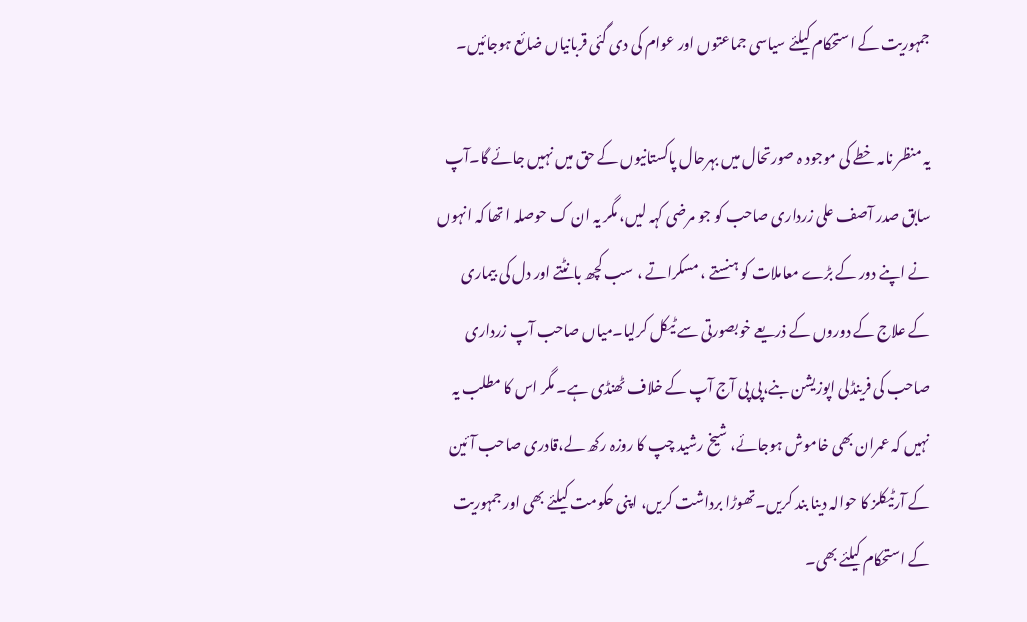جمہوریت کے استحکام کیلئے سیاسی جماعتوں اور عوام کی دی گئی قربانیاں ضائع ہوجائیں۔

یہ منظر نامہ خطے کی موجود ہ صورتحال میں بہرحال پاکستانیوں کے حق میں نہیں جائے گا۔آپ سابق صدر آصف علی زرداری صاحب کو جو مرضی کہہ لیں، مگر یہ ان ک حوصلہ ا تھا کہ انہوں نے اپنے دور کے بڑے معاملات کو ہنستے ، مسکراتے ، سب کچھ بانٹتے اور دل کی بیماری کے علاج کے دوروں کے ذریعے خوبصورتی سے ٹیکل کرلیا۔میاں صاحب آپ زرداری صاحب کی فرینڈلی اپوزیشن بنے،پی پی آج آپ کے خلاف ٹھنڈی ہے۔ مگر اس کا مطلب یہ نہیں کہ عمران بھی خاموش ہوجائے، شیخ رشید چپ کا روزہ رکھ لے،قادری صاحب آئین کے آرٹیکلز کا حوالہ دینا بند کریں۔تھوڑا برداشت کریں، اپنی حکومت کیلئے بھی اور جمہوریت کے استحکام کیلئے بھی۔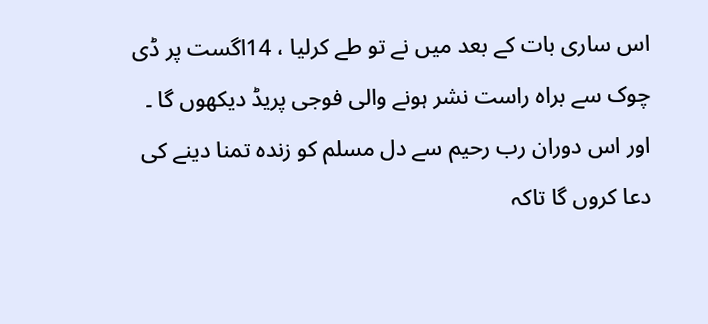اس ساری بات کے بعد میں نے تو طے کرلیا ، 14اگست پر ڈی چوک سے براہ راست نشر ہونے والی فوجی پریڈ دیکھوں گا ۔ اور اس دوران رب رحیم سے دل مسلم کو زندہ تمنا دینے کی دعا کروں گا تاکہ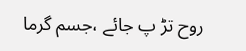روح تڑ پ جائے ،جسم گرما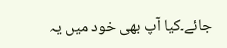جائے۔کیا آپ بھی خود میں یہ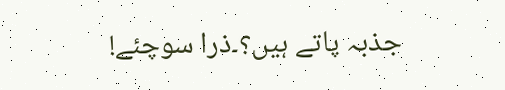جذبہ پاتے ہیں؟۔ذرا سوچئے!